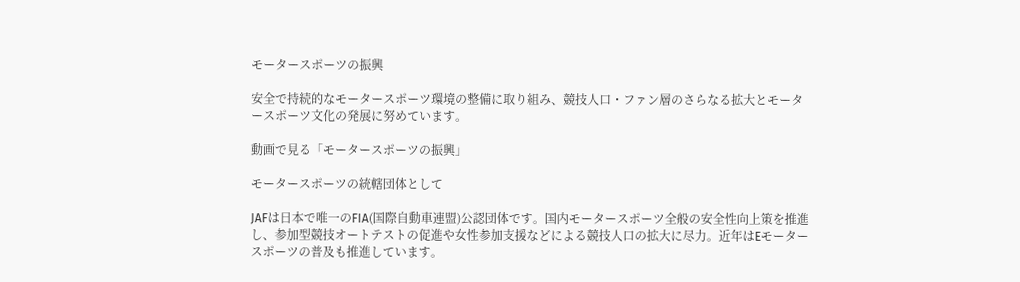モータースポーツの振興

安全で持続的なモータースポーツ環境の整備に取り組み、競技人口・ファン層のさらなる拡大とモータースポーツ文化の発展に努めています。

動画で見る「モータースポーツの振興」

モータースポーツの統轄団体として

JAFは日本で唯一のFIA(国際自動車連盟)公認団体です。国内モータースポーツ全般の安全性向上策を推進し、参加型競技オートテストの促進や女性参加支援などによる競技人口の拡大に尽力。近年はEモータースポーツの普及も推進しています。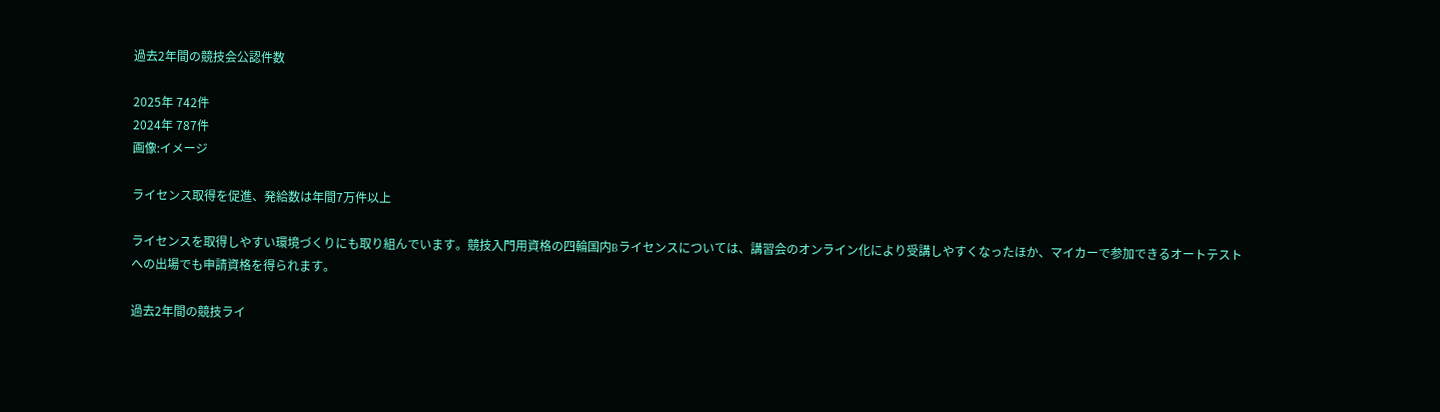過去2年間の競技会公認件数

2025年 742件
2024年 787件
画像:イメージ

ライセンス取得を促進、発給数は年間7万件以上

ライセンスを取得しやすい環境づくりにも取り組んでいます。競技入門用資格の四輪国内Bライセンスについては、講習会のオンライン化により受講しやすくなったほか、マイカーで参加できるオートテストへの出場でも申請資格を得られます。

過去2年間の競技ライ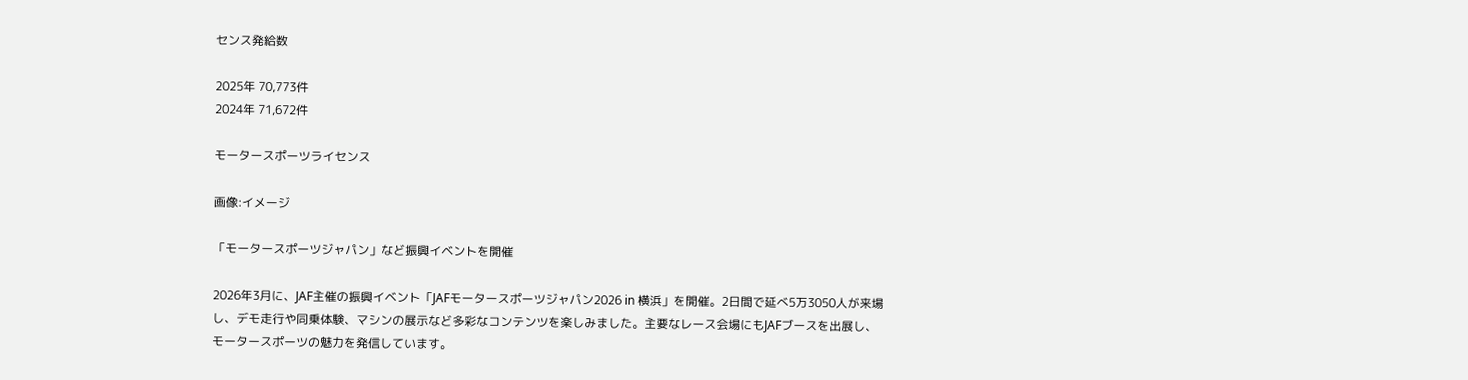センス発給数

2025年 70,773件
2024年 71,672件

モータースポーツライセンス

画像:イメージ

「モータースポーツジャパン」など振興イベントを開催

2026年3月に、JAF主催の振興イベント「JAFモータースポーツジャパン2026 in 横浜」を開催。2日間で延べ5万3050人が来場し、デモ走行や同乗体験、マシンの展示など多彩なコンテンツを楽しみました。主要なレース会場にもJAFブースを出展し、モータースポーツの魅力を発信しています。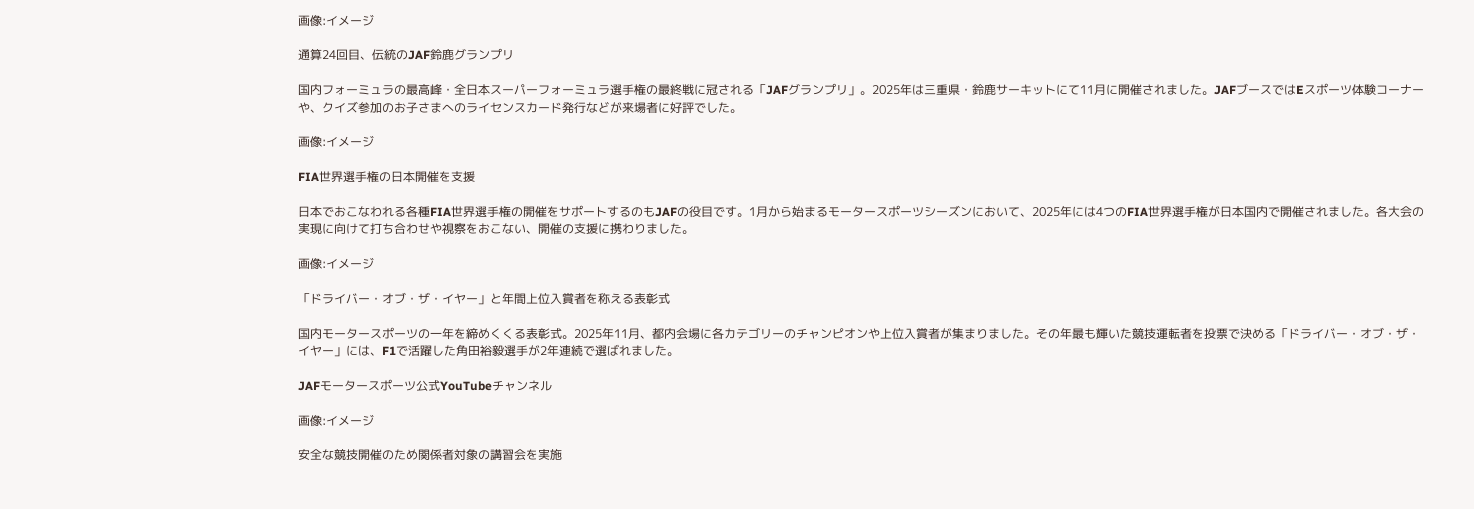画像:イメージ

通算24回目、伝統のJAF鈴鹿グランプリ

国内フォーミュラの最高峰・全日本スーパーフォーミュラ選手権の最終戦に冠される「JAFグランプリ」。2025年は三重県・鈴鹿サーキットにて11月に開催されました。JAFブースではEスポーツ体験コーナーや、クイズ参加のお子さまへのライセンスカード発行などが来場者に好評でした。

画像:イメージ

FIA世界選手権の日本開催を支援

日本でおこなわれる各種FIA世界選手権の開催をサポートするのもJAFの役目です。1月から始まるモータースポーツシーズンにおいて、2025年には4つのFIA世界選手権が日本国内で開催されました。各大会の実現に向けて打ち合わせや視察をおこない、開催の支援に携わりました。

画像:イメージ

「ドライバー・オブ・ザ・イヤー」と年間上位入賞者を称える表彰式

国内モータースポーツの一年を締めくくる表彰式。2025年11月、都内会場に各カテゴリーのチャンピオンや上位入賞者が集まりました。その年最も輝いた競技運転者を投票で決める「ドライバー・オブ・ザ・イヤー」には、F1で活躍した角田裕毅選手が2年連続で選ばれました。

JAFモータースポーツ公式YouTubeチャンネル

画像:イメージ

安全な競技開催のため関係者対象の講習会を実施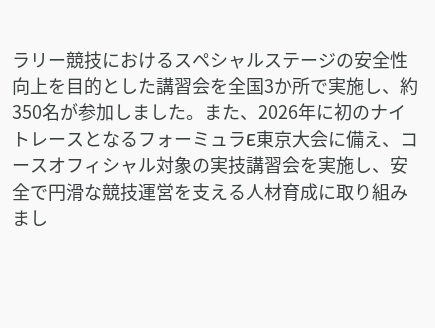ラリー競技におけるスペシャルステージの安全性向上を目的とした講習会を全国3か所で実施し、約350名が参加しました。また、2026年に初のナイトレースとなるフォーミュラE東京大会に備え、コースオフィシャル対象の実技講習会を実施し、安全で円滑な競技運営を支える人材育成に取り組みまし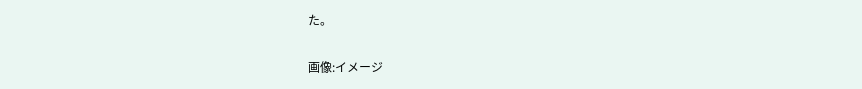た。

画像:イメージ